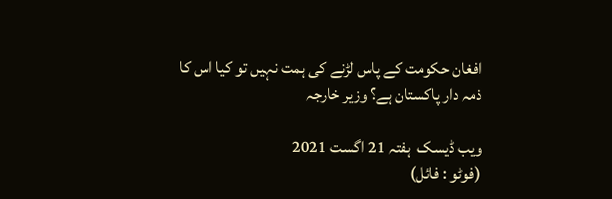افغان حکومت کے پاس لڑنے کی ہمت نہیں تو کیا اس کا ذمہ دار پاکستان ہے؟ وزیر خارجہ

ویب ڈیسک  ہفتہ 21 اگست 2021
(فوٹو : فائل)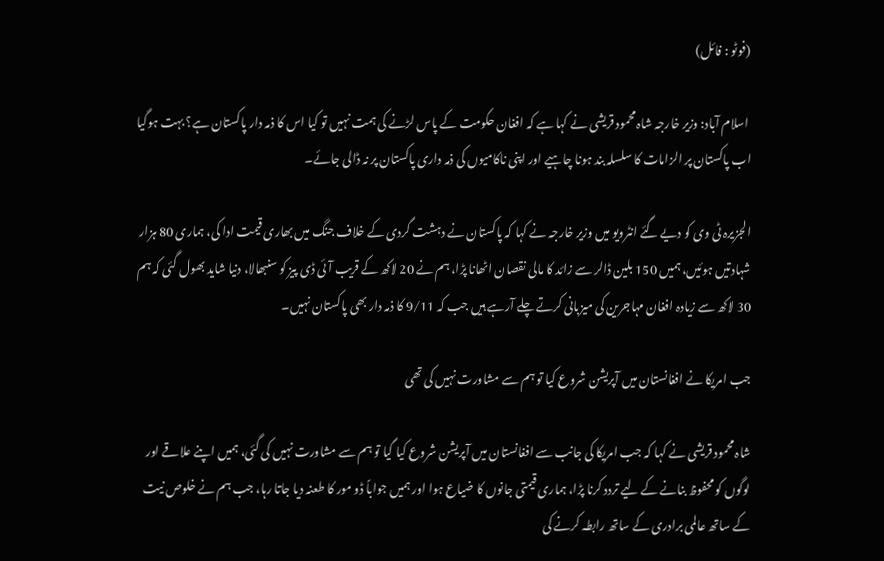(فوٹو : فائل)

 اسلام آباد: وزیر خارجہ شاہ محمود قریشی نے کہا ہے کہ افغان حکومت کے پاس لڑنے کی ہمت نہیں تو کیا اس کا ذمہ دار پاکستان ہے؟ بہت ہوگیا اب پاکستان پر الزامات کا سلسلہ بند ہونا چاہیے اور اپنی ناکامیوں کی ذمہ داری پاکستان پر نہ ڈالی جائے۔

الجزیرہ ٹی وی کو دیے گئے انٹرویو میں وزیر خارجہ نے کہا کہ پاکستان نے دہشت گردی کے خلاف جنگ میں بھاری قیمت ادا کی، ہماری 80 ہزار شہادتیں ہوئیں، ہمیں 150 بلین ڈالر سے زائد کا مالی نقصان اٹھانا پڑا، ہم نے 20 لاکھ کے قریب آئی ڈی پیز کو سنبھالا، دنیا شاید بھول گئی کہ ہم 30 لاکھ سے زیادہ افغان مہاجرین کی میزبانی کرتے چلے آرہے ہیں جب کہ 9/11 کا ذمہ دار بھی پاکستان نہیں۔

جب امریکا نے افغانستان میں آپریشن شروع کیا تو ہم سے مشاورت نہیں کی تھی

شاہ محمود قریشی نے کہا کہ جب امریکا کی جانب سے افغانستان میں آپریشن شروع کیا گیا تو ہم سے مشاورت نہیں کی گئی، ہمیں اپنے علاقے اور لوگوں کو محفوظ بنانے کے لیے تردد کرنا پڑا، ہماری قیمتی جانوں کا ضیاع ہوا اور ہمیں جواباً ڈو مور کا طعنہ دیا جاتا رہا، جب ہم نے خلوص نیت کے ساتھ عالمی برادری کے ساتھ رابطہ کرنے کی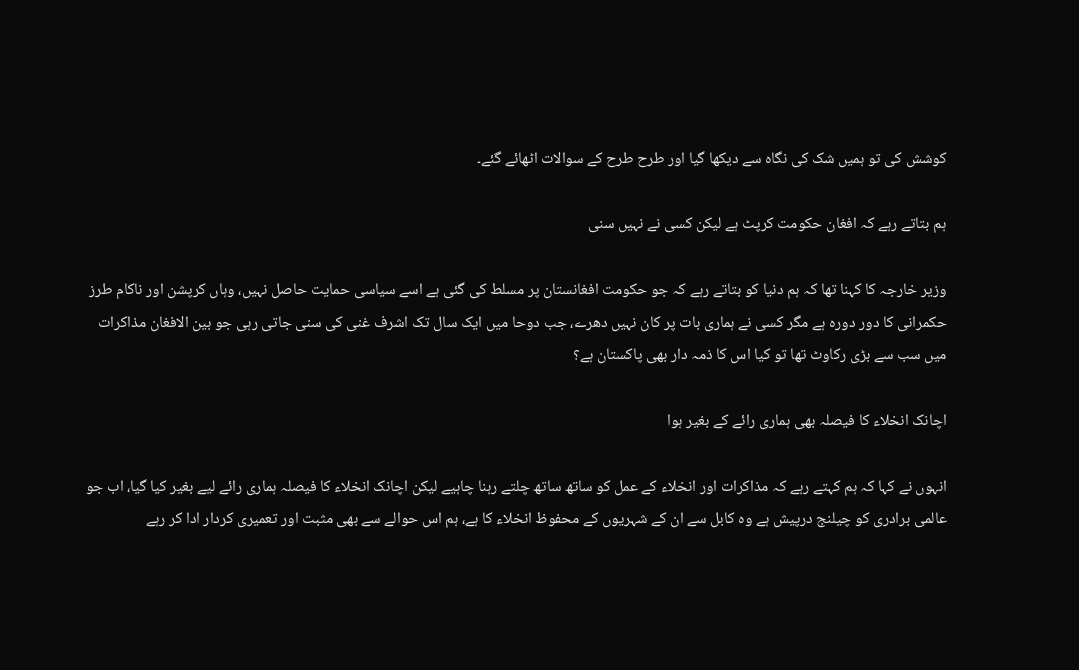کوشش کی تو ہمیں شک کی نگاہ سے دیکھا گیا اور طرح طرح کے سوالات اٹھائے گئے۔

ہم بتاتے رہے کہ افغان حکومت کرپٹ ہے لیکن کسی نے نہیں سنی

وزیر خارجہ کا کہنا تھا کہ ہم دنیا کو بتاتے رہے کہ جو حکومت افغانستان پر مسلط کی گئی ہے اسے سیاسی حمایت حاصل نہیں، وہاں کرپشن اور ناکام طرز حکمرانی کا دور دورہ ہے مگر کسی نے ہماری بات پر کان نہیں دھرے، جب دوحا میں ایک سال تک اشرف غنی کی سنی جاتی رہی جو بین الافغان مذاکرات میں سب سے بڑی رکاوٹ تھا تو کیا اس کا ذمہ دار بھی پاکستان ہے؟

اچانک انخلاء کا فیصلہ بھی ہماری رائے کے بغیر ہوا

انہوں نے کہا کہ ہم کہتے رہے کہ مذاکرات اور انخلاء کے عمل کو ساتھ ساتھ چلتے رہنا چاہیے لیکن اچانک انخلاء کا فیصلہ ہماری رائے لیے بغیر کیا گیا، اب جو عالمی برادری کو چیلنج درپیش ہے وہ کابل سے ان کے شہریوں کے محفوظ انخلاء کا ہے، ہم اس حوالے سے بھی مثبت اور تعمیری کردار ادا کر رہے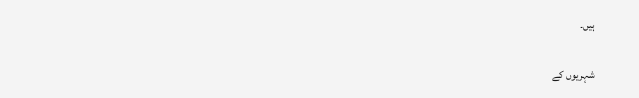ہیں۔

شہریوں کے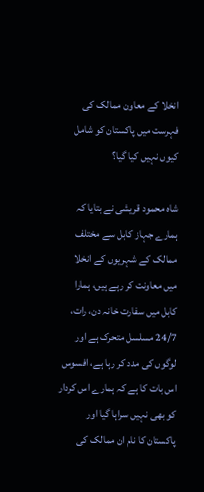انخلا کے معاون ممالک کی فہرست میں پاکستان کو شامل کیوں نہیں کیا گیا؟

شاہ محمود قریشی نے بتایا کہ ہمارے جہاز کابل سے مختلف ممالک کے شہریوں کے انخلا میں معاونت کر رہے ہیں، ہمارا کابل میں سفارت خانہ دن، رات، 24/7 مسلسل متحرک ہے اور لوگوں کی مدد کر رہا ہے، افسوس اس بات کا ہے کہ ہمارے اس کردار کو بھی نہیں سراہا گیا اور پاکستان کا نام ان ممالک کی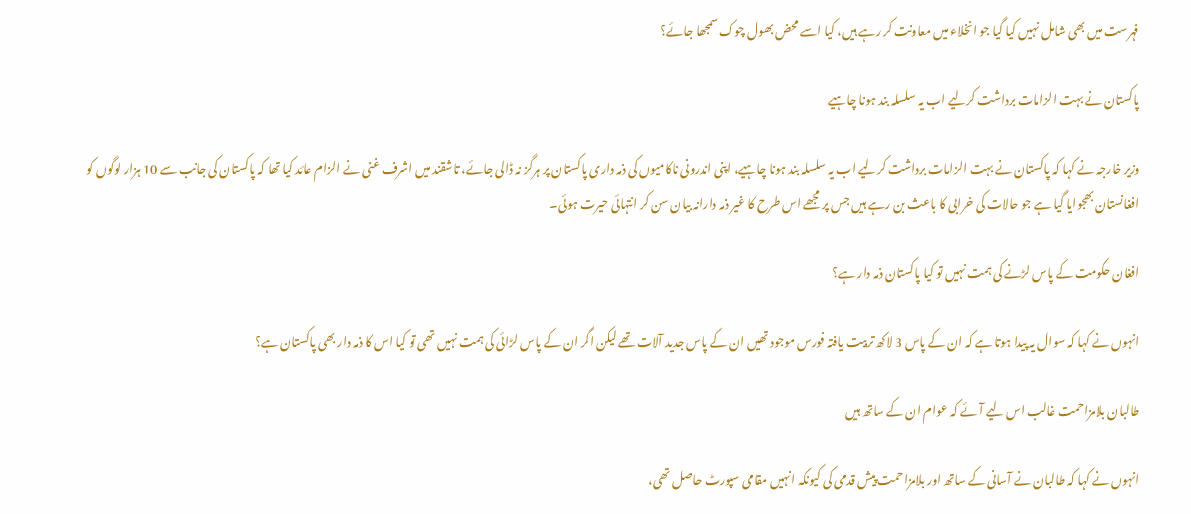فہرست میں بھی شامل نہیں کیا گیا جو انخلاء میں معاونت کر رہے ہیں، کیا اسے محض بھول چوک سمجھا جائے؟

پاکستان نے بہت الزامات برداشت کرلیے اب یہ سلسلہ بند ہونا چاہیے

وزیر خارجہ نے کہا کہ پاکستان نے بہت الزامات برداشت کرلیے اب یہ سلسلہ بند ہونا چاہیے، اپنی اندرونی ناکامیوں کی ذمہ داری پاکستان پر ہرگز نہ ڈالی جائے، تاشقند میں اشرف غنی نے الزام عائد کیا تھا کہ پاکستان کی جانب سے 10 ہزار لوگوں کو افغانستان بھجوایا گیا ہے جو حالات کی خرابی کا باعث بن رہے ہیں جس پر مجھے اس طرح کا غیر ذمہ دارانہ بیان سن کر انتہائی حیرت ہوئی۔

افغان حکومت کے پاس لڑنے کی ہمت نہیں تو کیا پاکستان ذمہ دار ہے؟

انہوں نے کہا کہ سوال یہ پیدا ہوتا ہے کہ ان کے پاس 3 لاکھ تربیت یافتہ فورس موجود تھیں ان کے پاس جدید آلات تھے لیکن اگر ان کے پاس لڑائی کی ہمت نہیں تھی تو کیا اس کا ذمہ دار بھی پاکستان ہے؟

طالبان بلامزاحمت غالب اس لیے آئے کہ عوام ان کے ساتھ ہیں

انہوں نے کہا کہ طالبان نے آسانی کے ساتھ اور بلامزاحمت پیش قدمی کی کیونکہ انہیں مقامی سپورٹ حاصل تھی،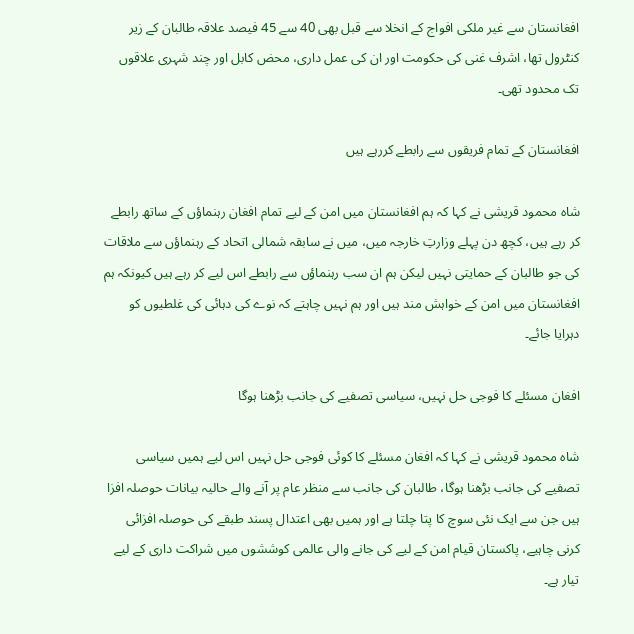افغانستان سے غیر ملکی افواج کے انخلا سے قبل بھی 40 سے 45 فیصد علاقہ طالبان کے زیر کنٹرول تھا، اشرف غنی کی حکومت اور ان کی عمل داری، محض کابل اور چند شہری علاقوں تک محدود تھی۔

افغانستان کے تمام فریقوں سے رابطے کررہے ہیں

شاہ محمود قریشی نے کہا کہ ہم افغانستان میں امن کے لیے تمام افغان رہنماؤں کے ساتھ رابطے کر رہے ہیں، کچھ دن پہلے وزارتِ خارجہ میں، میں نے سابقہ شمالی اتحاد کے رہنماؤں سے ملاقات کی جو طالبان کے حمایتی نہیں لیکن ہم ان سب رہنماؤں سے رابطے اس لیے کر رہے ہیں کیونکہ ہم افغانستان میں امن کے خواہش مند ہیں اور ہم نہیں چاہتے کہ نوے کی دہائی کی غلطیوں کو دہرایا جائے۔

افغان مسئلے کا فوجی حل نہیں، سیاسی تصفیے کی جانب بڑھنا ہوگا

شاہ محمود قریشی نے کہا کہ افغان مسئلے کا کوئی فوجی حل نہیں اس لیے ہمیں سیاسی تصفیے کی جانب بڑھنا ہوگا، طالبان کی جانب سے منظر عام پر آنے والے حالیہ بیانات حوصلہ افزا ہیں جن سے ایک نئی سوچ کا پتا چلتا ہے اور ہمیں بھی اعتدال پسند طبقے کی حوصلہ افزائی کرنی چاہیے، پاکستان قیام امن کے لیے کی جانے والی عالمی کوششوں میں شراکت داری کے لیے تیار ہے۔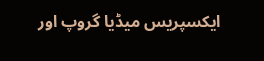ایکسپریس میڈیا گروپ اور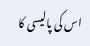اس کی پالیسی کا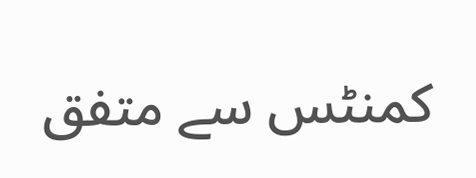کمنٹس سے متفق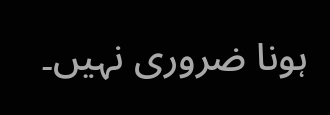ہونا ضروری نہیں۔